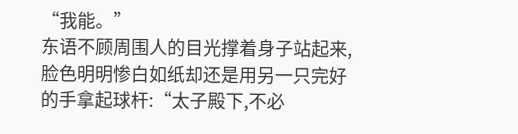“我能。”
东语不顾周围人的目光撑着身子站起来,脸色明明惨白如纸却还是用另一只完好的手拿起球杆:“太子殿下,不必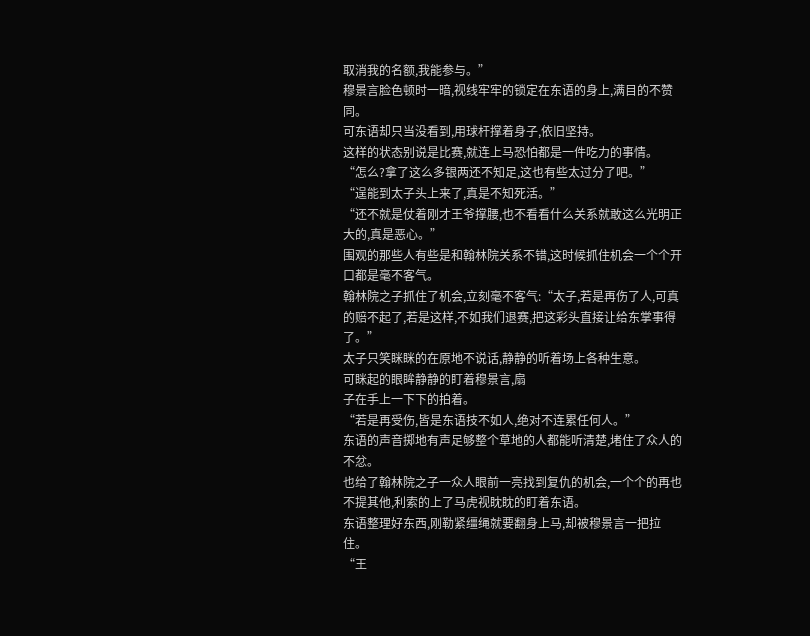取消我的名额,我能参与。”
穆景言脸色顿时一暗,视线牢牢的锁定在东语的身上,满目的不赞同。
可东语却只当没看到,用球杆撑着身子,依旧坚持。
这样的状态别说是比赛,就连上马恐怕都是一件吃力的事情。
“怎么?拿了这么多银两还不知足,这也有些太过分了吧。”
“逞能到太子头上来了,真是不知死活。”
“还不就是仗着刚才王爷撑腰,也不看看什么关系就敢这么光明正大的,真是恶心。”
围观的那些人有些是和翰林院关系不错,这时候抓住机会一个个开口都是毫不客气。
翰林院之子抓住了机会,立刻毫不客气:“太子,若是再伤了人,可真的赔不起了,若是这样,不如我们退赛,把这彩头直接让给东掌事得了。”
太子只笑眯眯的在原地不说话,静静的听着场上各种生意。
可眯起的眼眸静静的盯着穆景言,扇
子在手上一下下的拍着。
“若是再受伤,皆是东语技不如人,绝对不连累任何人。”
东语的声音掷地有声足够整个草地的人都能听清楚,堵住了众人的不忿。
也给了翰林院之子一众人眼前一亮找到复仇的机会,一个个的再也不提其他,利索的上了马虎视眈眈的盯着东语。
东语整理好东西,刚勒紧缰绳就要翻身上马,却被穆景言一把拉住。
“王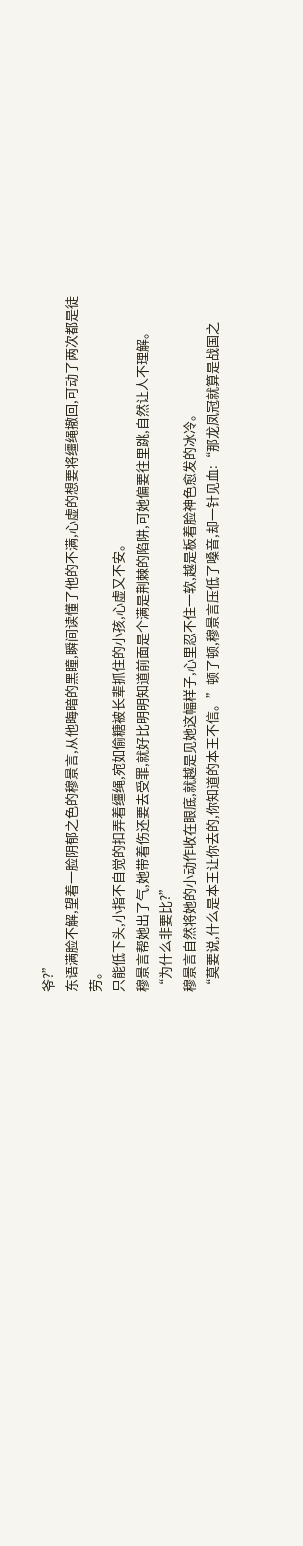爷?”
东语满脸不解,望着一脸阴郁之色的穆景言,从他晦暗的黑瞳,瞬间读懂了他的不满,心虚的想要将缰绳撤回,可动了两次都是徒劳。
只能低下头,小指不自觉的扣弄着缰绳,宛如偷糖被长辈抓住的小孩,心虚又不安。
穆景言帮她出了气,她带着伤还要去受罪,就好比明明知道前面是个满是荆棘的陷阱,可她偏要往里跳,自然让人不理解。
“为什么非要比?”
穆景言自然将她的小动作收在眼底,就越是见她这幅样子,心里忍不住一软,越是板着脸神色愈发的冰冷。
“莫要说,什么是本王让你去的,你知道的本王不信。”顿了顿,穆景言压低了嗓音,却一针见血:“那龙凤冠就算是战国之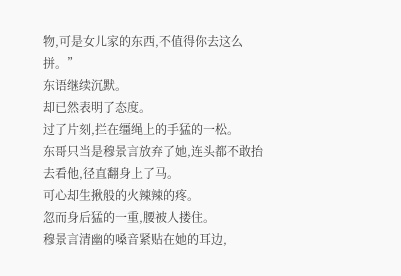物,可是女儿家的东西,不值得你去这么拼。”
东语继续沉默。
却已然表明了态度。
过了片刻,拦在缰绳上的手猛的一松。
东哥只当是穆景言放弃了她,连头都不敢抬去看他,径直翻身上了马。
可心却生揪般的火辣辣的疼。
忽而身后猛的一重,腰被人搂住。
穆景言清幽的嗓音紧贴在她的耳边,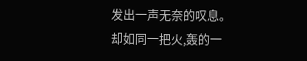发出一声无奈的叹息。
却如同一把火,轰的一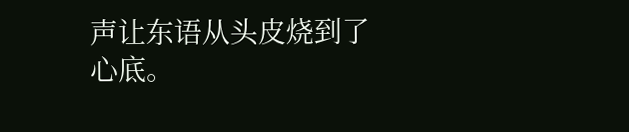声让东语从头皮烧到了心底。